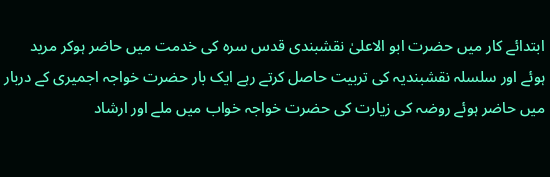ابتدائے کار میں حضرت ابو الاعلیٰ نقشبندی قدس سرہ کی خدمت میں حاضر ہوکر مرید ہوئے اور سلسلہ نقشبندیہ کی تربیت حاصل کرتے رہے ایک بار حضرت خواجہ اجمیری کے دربار میں حاضر ہوئے روضہ کی زیارت کی حضرت خواجہ خواب میں ملے اور ارشاد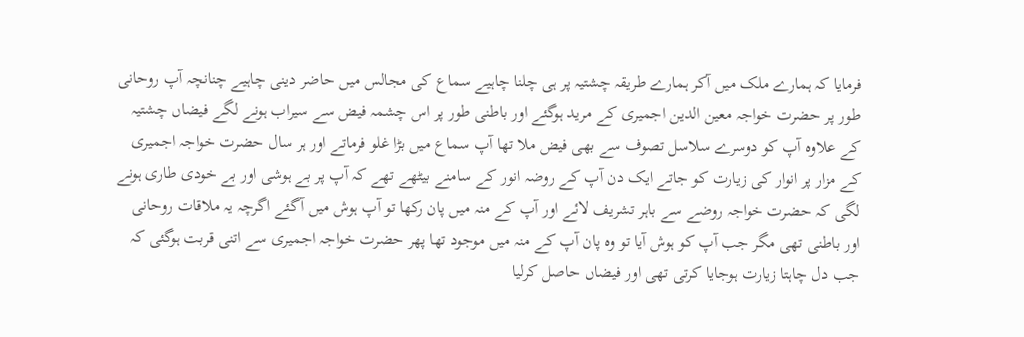فرمایا کہ ہمارے ملک میں آکر ہمارے طریقہ چشتیہ پر ہی چلنا چاہیے سماع کی مجالس میں حاضر دینی چاہیے چنانچہ آپ روحانی طور پر حضرت خواجہ معین الدین اجمیری کے مرید ہوگئے اور باطنی طور پر اس چشمہ فیض سے سیراب ہونے لگے فیضاں چشتیہ کے علاوہ آپ کو دوسرے سلاسل تصوف سے بھی فیض ملا تھا آپ سماع میں بڑا غلو فرماتے اور ہر سال حضرت خواجہ اجمیری کے مزار پر انوار کی زیارت کو جاتے ایک دن آپ کے روضہ انور کے سامنے بیٹھے تھے کہ آپ پر بے ہوشی اور بے خودی طاری ہونے لگی کہ حضرت خواجہ روضے سے باہر تشریف لائے اور آپ کے منہ میں پان رکھا تو آپ ہوش میں آگئے اگرچہ یہ ملاقات روحانی اور باطنی تھی مگر جب آپ کو ہوش آیا تو وہ پان آپ کے منہ میں موجود تھا پھر حضرت خواجہ اجمیری سے اتنی قربت ہوگئی کہ جب دل چاہتا زیارت ہوجایا کرتی تھی اور فیضاں حاصل کرلیا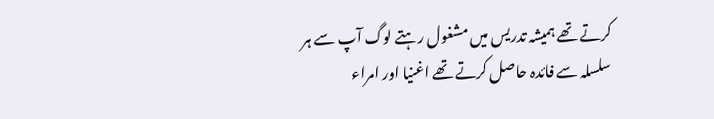کرتے تھے ہمیشہ تدریس میں مشغول رہتے لوگ آپ سے ہر سلسلہ سے فائدہ حاصل کرتے تھے اغنیا اور امراء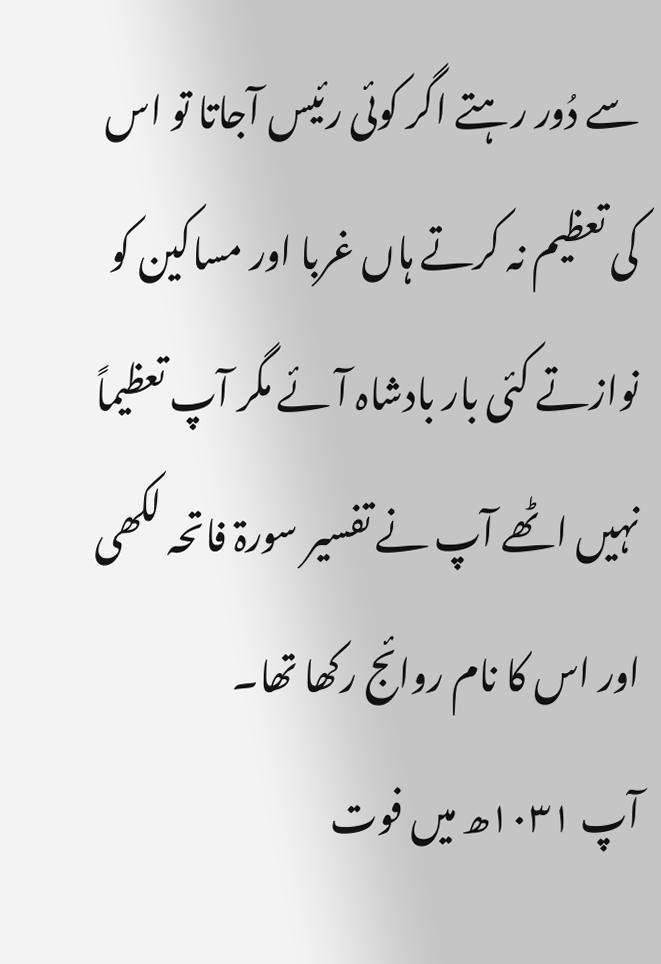سے دُور رہتے اگر کوئی رئیس آجاتا تو اس کی تعظیم نہ کرتے ہاں غربا اور مساکین کو نوازتے کئی بار بادشاہ آئے مگر آپ تعظیماً نہیں اٹھے آپ نے تفسیر سورۃ فاتحہ لکھی اور اس کا نام روائج رکھا تھا۔
آپ ۱۰۳۱ھ میں فوت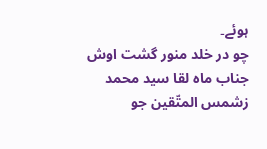ہوئے۔
چو در خلد منور گشت اوش
جناب ماہ لقا سید محمد
زشمس المتّقین جو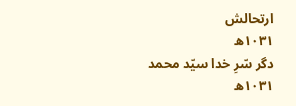ارتحالش
۱۰۳۱ھ
دگر سّرِ خدا سیّد محمد
۱۰۳۱ھ